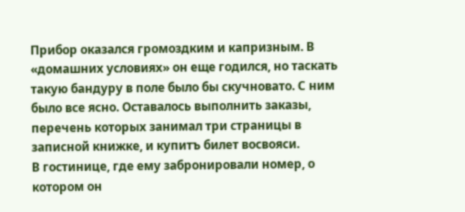Прибор оказался громоздким и капризным. В «домашних условиях» он еще годился, но таскать такую бандуру в поле было бы скучновато. С ним было все ясно. Оставалось выполнить заказы, перечень которых занимал три страницы в записной книжке, и купитъ билет восвояси.
В гостинице, где ему забронировали номер, о котором он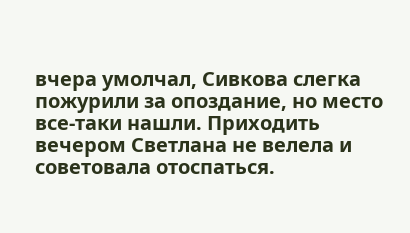вчера умолчал, Сивкова слегка пожурили за опоздание, но место все-таки нашли. Приходить вечером Светлана не велела и советовала отоспаться.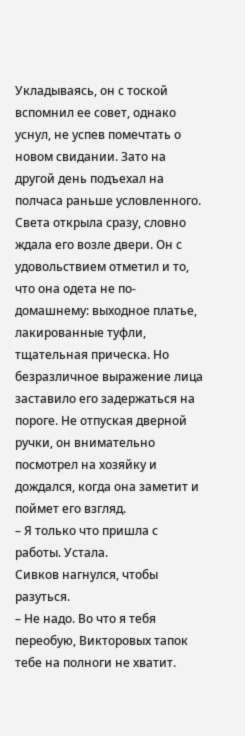Укладываясь, он с тоской вспомнил ее совет, однако уснул, не успев помечтать о новом свидании. Зато на другой день подъехал на полчаса раньше условленного.
Света открыла сразу, словно ждала его возле двери. Он с удовольствием отметил и то, что она одета не по-домашнему: выходное платье, лакированные туфли, тщательная прическа. Но безразличное выражение лица заставило его задержаться на пороге. Не отпуская дверной ручки, он внимательно посмотрел на хозяйку и дождался, когда она заметит и поймет его взгляд.
– Я только что пришла с работы. Устала.
Сивков нагнулся, чтобы разуться.
– Не надо. Во что я тебя переобую, Викторовых тапок тебе на полноги не хватит.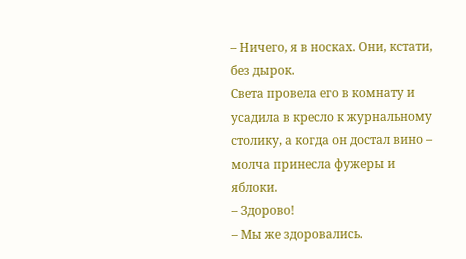– Ничего, я в носках. Они, кстати, без дырок.
Света провела его в комнату и усадила в кресло к журнальному столику, а когда он достал вино – молча принесла фужеры и яблоки.
– Здорово!
– Мы же здоровались.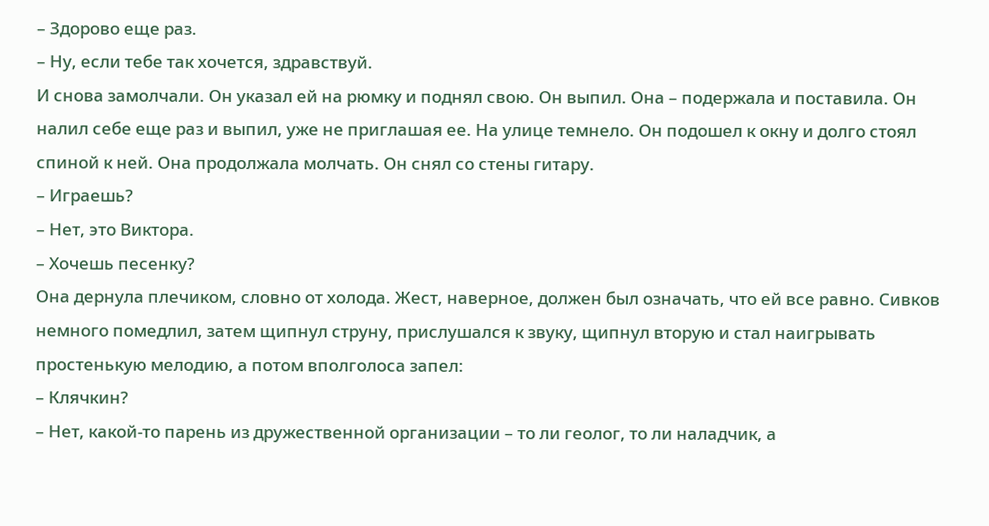– Здорово еще раз.
– Ну, если тебе так хочется, здравствуй.
И снова замолчали. Он указал ей на рюмку и поднял свою. Он выпил. Она – подержала и поставила. Он налил себе еще раз и выпил, уже не приглашая ее. На улице темнело. Он подошел к окну и долго стоял спиной к ней. Она продолжала молчать. Он снял со стены гитару.
– Играешь?
– Нет, это Виктора.
– Хочешь песенку?
Она дернула плечиком, словно от холода. Жест, наверное, должен был означать, что ей все равно. Сивков немного помедлил, затем щипнул струну, прислушался к звуку, щипнул вторую и стал наигрывать простенькую мелодию, а потом вполголоса запел:
– Клячкин?
– Нет, какой-то парень из дружественной организации – то ли геолог, то ли наладчик, а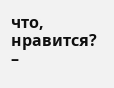что, нравится?
–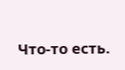Что-то есть.